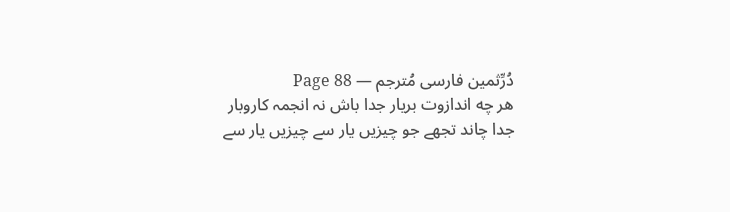دُرِّثمین فارسی مُترجم — Page 88
هر چه اندازوت بریار جدا باش نہ انجمہ کاروبار جدا چاند تجھے جو چیزیں یار سے چیزیں یار سے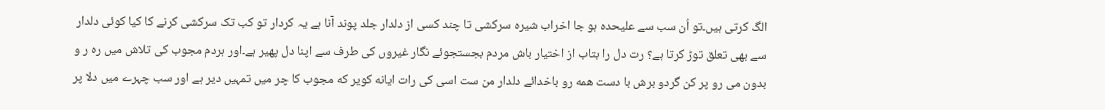الگ کرتی ہیں۔تو اُن سب سے علیحدہ ہو جا اخراب شیره سرکشی تا چند کسی از دلدار جلد پوند آنا ہے یہ کردار تو کب تک سرکشی کرنے کا کیا کوئی دلدار سے بھی تعلق توڑ کرتا ہے؟ رت دل را بتاب از اختیار باش مردم بجستجوئے نگار غیروں کی طرف سے اپنا دل پھیر ہے۔اور ہردم مجوب کی تلاش میں رہ ر و بدون می رو پر کن گردو برش با دست همه رو باخدائے دلدار من ست اسی کی رات ایانه کویر که مجوب کا چر میں تمہیں دیر ہے اور سب چہرے میں دلا پر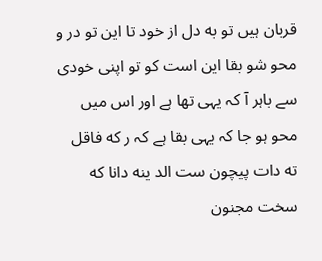قربان ہیں تو به دل از خود تا این تو در و محو شو بقا این است کو تو اپنی خودی سے باہر آ کہ یہی تھا ہے اور اس میں محو ہو جا کہ یہی بقا ہے کہ ر که فاقل ته دات پیچون ست الد ینه دانا که سخت مجنون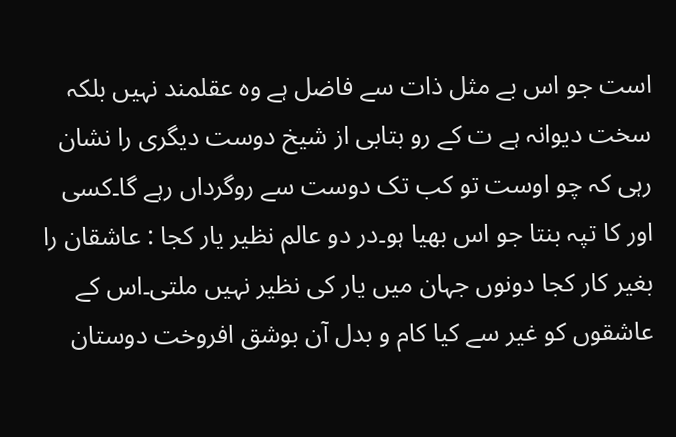است جو اس بے مثل ذات سے فاضل ہے وہ عقلمند نہیں بلکہ سخت دیوانہ ہے ت کے رو بتابی از شیخ دوست دیگری را نشان رہی کہ چو اوست تو کب تک دوست سے روگرداں رہے گا۔کسی اور کا تپہ بنتا جو اس بھیا ہو۔در دو عالم نظیر یار کجا : عاشقان را بغیر کار کجا دونوں جہان میں یار کی نظیر نہیں ملتی۔اس کے عاشقوں کو غیر سے کیا کام و بدل آن بوشق افروخت دوستان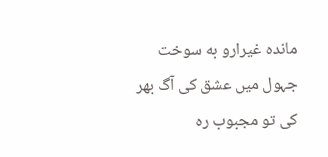مانده غیرارو به سوخت جہول میں عشق کی آگ بھر کی تو مجبوب رہ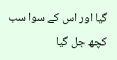گیا اور اس کے سوا سب کچھ جل گیا